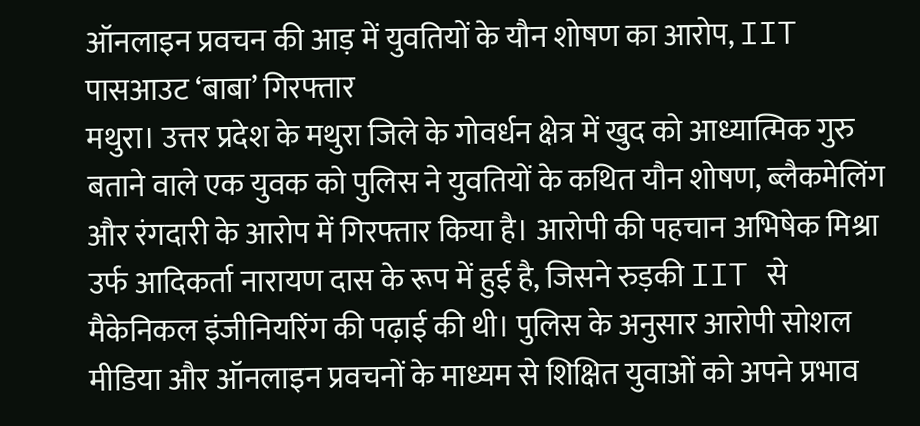ऑनलाइन प्रवचन की आड़ में युवतियों के यौन शोषण का आरोप, IIT पासआउट ‘बाबा’ गिरफ्तार
मथुरा। उत्तर प्रदेश के मथुरा जिले के गोवर्धन क्षेत्र में खुद को आध्यात्मिक गुरु बताने वाले एक युवक को पुलिस ने युवतियों के कथित यौन शोषण, ब्लैकमेलिंग और रंगदारी के आरोप में गिरफ्तार किया है। आरोपी की पहचान अभिषेक मिश्रा उर्फ आदिकर्ता नारायण दास के रूप में हुई है, जिसने रुड़की IIT से मैकेनिकल इंजीनियरिंग की पढ़ाई की थी। पुलिस के अनुसार आरोपी सोशल मीडिया और ऑनलाइन प्रवचनों के माध्यम से शिक्षित युवाओं को अपने प्रभाव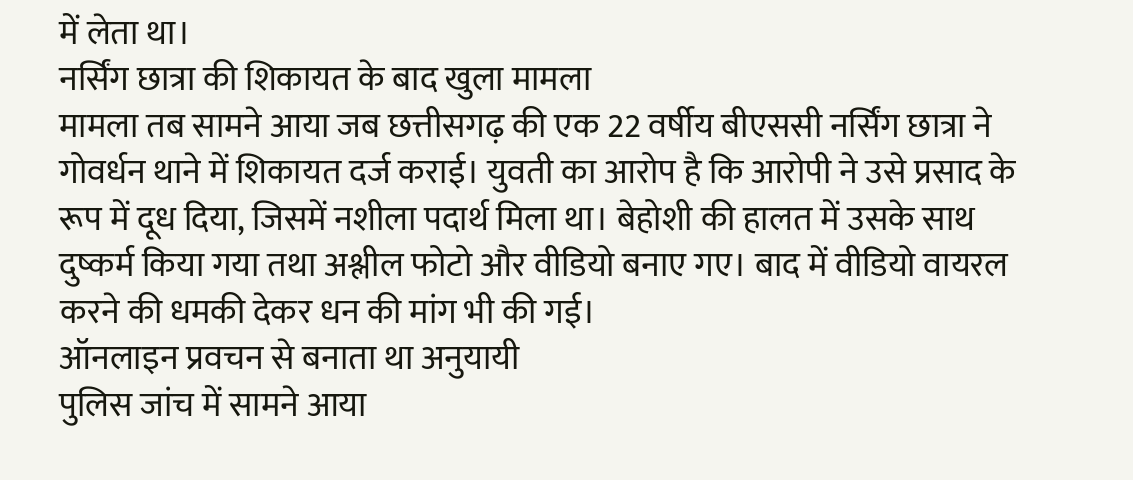में लेता था।
नर्सिंग छात्रा की शिकायत के बाद खुला मामला
मामला तब सामने आया जब छत्तीसगढ़ की एक 22 वर्षीय बीएससी नर्सिंग छात्रा ने गोवर्धन थाने में शिकायत दर्ज कराई। युवती का आरोप है कि आरोपी ने उसे प्रसाद के रूप में दूध दिया, जिसमें नशीला पदार्थ मिला था। बेहोशी की हालत में उसके साथ दुष्कर्म किया गया तथा अश्लील फोटो और वीडियो बनाए गए। बाद में वीडियो वायरल करने की धमकी देकर धन की मांग भी की गई।
ऑनलाइन प्रवचन से बनाता था अनुयायी
पुलिस जांच में सामने आया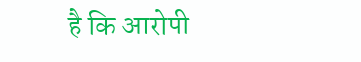है कि आरोपी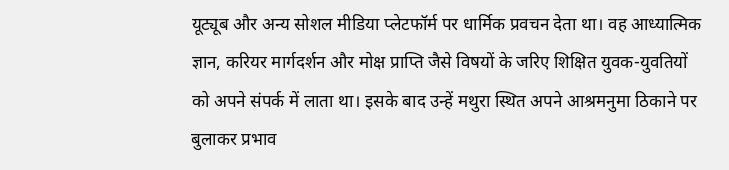यूट्यूब और अन्य सोशल मीडिया प्लेटफॉर्म पर धार्मिक प्रवचन देता था। वह आध्यात्मिक ज्ञान, करियर मार्गदर्शन और मोक्ष प्राप्ति जैसे विषयों के जरिए शिक्षित युवक-युवतियों को अपने संपर्क में लाता था। इसके बाद उन्हें मथुरा स्थित अपने आश्रमनुमा ठिकाने पर बुलाकर प्रभाव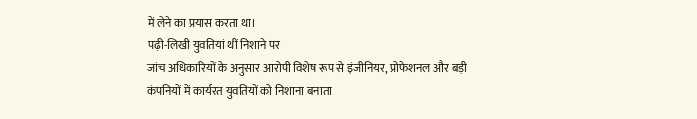में लेने का प्रयास करता था।
पढ़ी-लिखी युवतियां थीं निशाने पर
जांच अधिकारियों के अनुसार आरोपी विशेष रूप से इंजीनियर, प्रोफेशनल और बड़ी कंपनियों में कार्यरत युवतियों को निशाना बनाता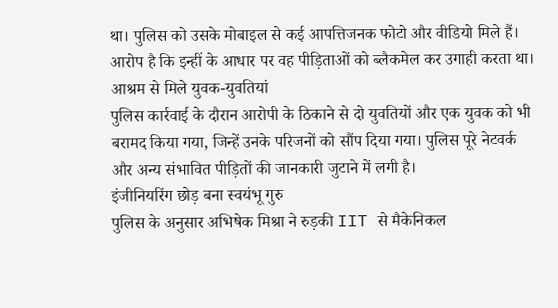था। पुलिस को उसके मोबाइल से कई आपत्तिजनक फोटो और वीडियो मिले हैं। आरोप है कि इन्हीं के आधार पर वह पीड़िताओं को ब्लैकमेल कर उगाही करता था।
आश्रम से मिले युवक-युवतियां
पुलिस कार्रवाई के दौरान आरोपी के ठिकाने से दो युवतियों और एक युवक को भी बरामद किया गया, जिन्हें उनके परिजनों को सौंप दिया गया। पुलिस पूरे नेटवर्क और अन्य संभावित पीड़ितों की जानकारी जुटाने में लगी है।
इंजीनियरिंग छोड़ बना स्वयंभू गुरु
पुलिस के अनुसार अभिषेक मिश्रा ने रुड़की IIT से मैकेनिकल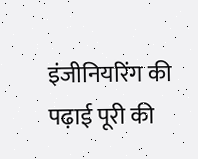इंजीनियरिंग की पढ़ाई पूरी की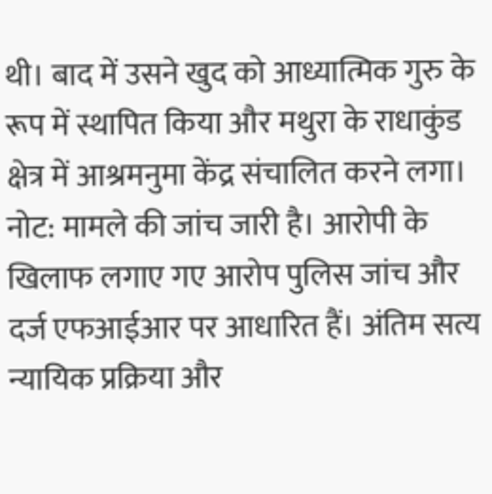थी। बाद में उसने खुद को आध्यात्मिक गुरु के रूप में स्थापित किया और मथुरा के राधाकुंड क्षेत्र में आश्रमनुमा केंद्र संचालित करने लगा।
नोट: मामले की जांच जारी है। आरोपी के खिलाफ लगाए गए आरोप पुलिस जांच और दर्ज एफआईआर पर आधारित हैं। अंतिम सत्य न्यायिक प्रक्रिया और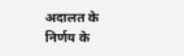अदालत के निर्णय के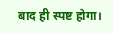बाद ही स्पष्ट होगा।